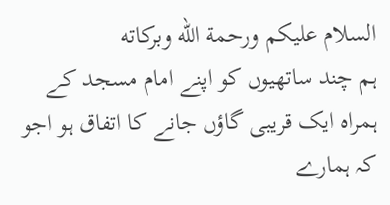السلام عليكم ورحمة الله وبركاته
ہم چند ساتھیوں کو اپنے امام مسجد کے ہمراہ ایک قریبی گاؤں جانے کا اتفاق ہو اجو کہ ہمارے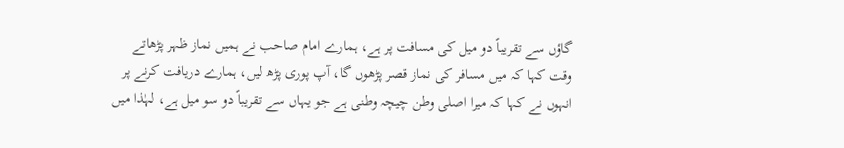گاؤں سے تقریباً دو میل کی مسافت پر ہے، ہمارے امام صاحب نے ہمیں نماز ظہر پڑھاتے وقت کہا کہ میں مسافر کی نماز قصر پڑھوں گا، آپ پوری پڑھ لیں، ہمارے دریافت کرنے پر انہوں نے کہا کہ میرا اصلی وطن چیچہ وطنی ہے جو یہاں سے تقریباً دو سو میل ہے، لہٰذا میں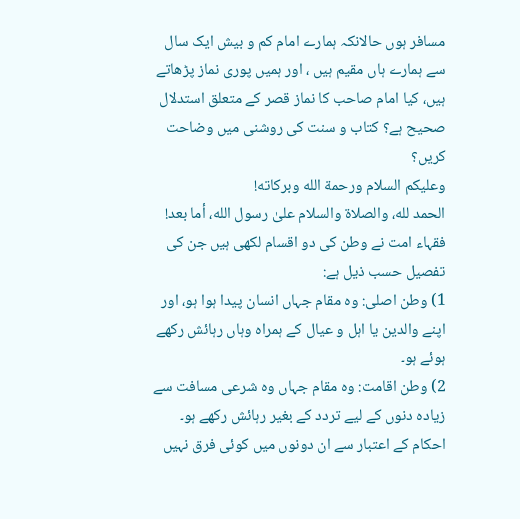مسافر ہوں حالانکہ ہمارے امام کم و بیش ایک سال سے ہمارے ہاں مقیم ہیں ، اور ہمیں پوری نماز پڑھاتے ہیں، کیا امام صاحب کا نماز قصر کے متعلق استدلال صحیح ہے؟ کتاب و سنت کی روشنی میں وضاحت کریں؟
وعلیکم السلام ورحمة الله وبرکاته!
الحمد لله، والصلاة والسلام علىٰ رسول الله، أما بعد!
فقہاء امت نے وطن کی دو اقسام لکھی ہیں جن کی تفصیل حسب ذیل ہے:
1) وطن اصلی: وہ مقام جہاں انسان پیدا ہوا ہو، اور اپنے والدین یا اہل و عیال کے ہمراہ وہاں رہائش رکھے ہوئے ہو۔
2) وطن اقامت: وہ مقام جہاں وہ شرعی مسافت سے زیادہ دنوں کے لیے تردد کے بغیر رہائش رکھے ہو۔
احکام کے اعتبار سے ان دونوں میں کوئی فرق نہیں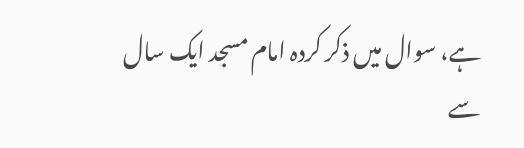ہے، سوال میں ذکر کردہ امام مسجد ایک سال سے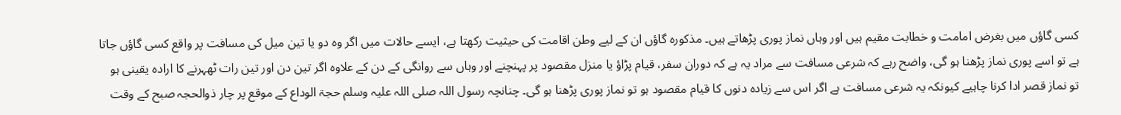کسی گاؤں میں بغرض امامت و خطابت مقیم ہیں اور وہاں نماز پوری پڑھاتے ہیں۔ مذکورہ گاؤں ان کے لیے وطن اقامت کی حیثیت رکھتا ہے، ایسے حالات میں اگر وہ دو یا تین میل کی مسافت پر واقع کسی گاؤں جاتا ہے تو اسے پوری نماز پڑھنا ہو گی، واضح رہے کہ شرعی مسافت سے مراد یہ ہے کہ دوران سفر، قیام پڑاؤ یا منزل مقصود پر پہنچنے اور وہاں سے روانگی کے دن کے علاوہ اگر تین دن اور تین رات ٹھہرنے کا ارادہ یقینی ہو تو نماز قصر ادا کرنا چاہیے کیونکہ یہ شرعی مسافت ہے اگر اس سے زیادہ دنوں کا قیام مقصود ہو تو نماز پوری پڑھنا ہو گی۔ چنانچہ رسول اللہ صلی اللہ علیہ وسلم حجۃ الوداع کے موقع پر چار ذوالحجہ صبح کے وقت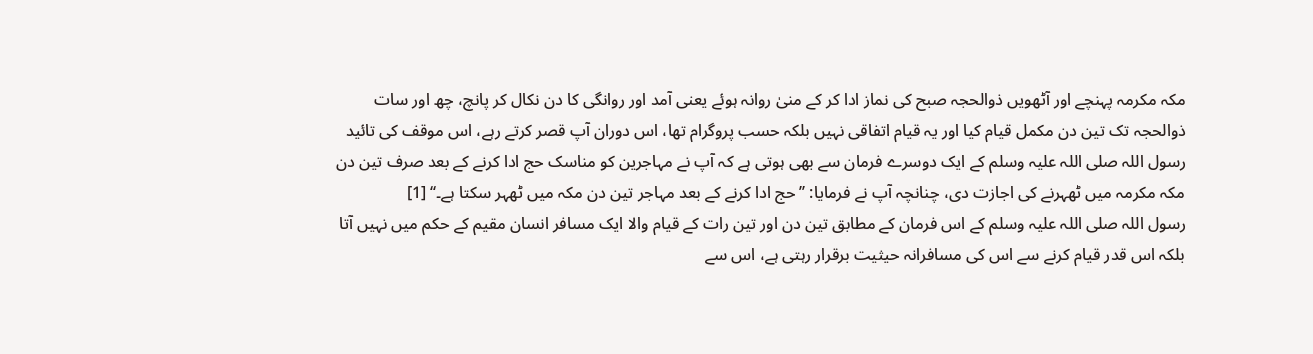مکہ مکرمہ پہنچے اور آٹھویں ذوالحجہ صبح کی نماز ادا کر کے منیٰ روانہ ہوئے یعنی آمد اور روانگی کا دن نکال کر پانچ، چھ اور سات ذوالحجہ تک تین دن مکمل قیام کیا اور یہ قیام اتفاقی نہیں بلکہ حسب پروگرام تھا، اس دوران آپ قصر کرتے رہے، اس موقف کی تائید رسول اللہ صلی اللہ علیہ وسلم کے ایک دوسرے فرمان سے بھی ہوتی ہے کہ آپ نے مہاجرین کو مناسک حج ادا کرنے کے بعد صرف تین دن مکہ مکرمہ میں ٹھہرنے کی اجازت دی، چنانچہ آپ نے فرمایا: ’’حج ادا کرنے کے بعد مہاجر تین دن مکہ میں ٹھہر سکتا ہے۔‘‘ [1]
رسول اللہ صلی اللہ علیہ وسلم کے اس فرمان کے مطابق تین دن اور تین رات کے قیام والا ایک مسافر انسان مقیم کے حکم میں نہیں آتا بلکہ اس قدر قیام کرنے سے اس کی مسافرانہ حیثیت برقرار رہتی ہے، اس سے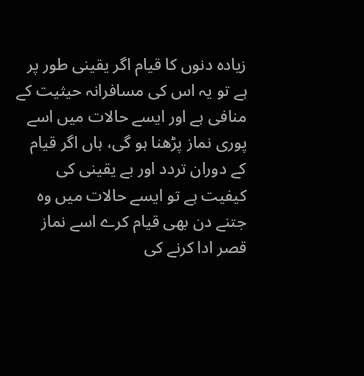زیادہ دنوں کا قیام اگر یقینی طور پر ہے تو یہ اس کی مسافرانہ حیثیت کے منافی ہے اور ایسے حالات میں اسے پوری نماز پڑھنا ہو گی، ہاں اگر قیام کے دوران تردد اور بے یقینی کی کیفیت ہے تو ایسے حالات میں وہ جتنے دن بھی قیام کرے اسے نماز قصر ادا کرنے کی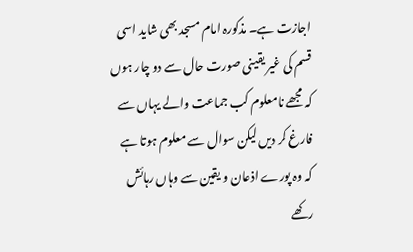اجازت ہے۔ مذکورہ امام مسجد بھی شاید اسی قسم کی غیر یقینی صورت حال سے دو چار ہوں کہ مجھے نامعلوم کب جماعت والے یہاں سے فارغ کر دیں لیکن سوال سے معلوم ہوتا ہے کہ وہ پورے اذعان و یقین سے وہاں رہائش رکھے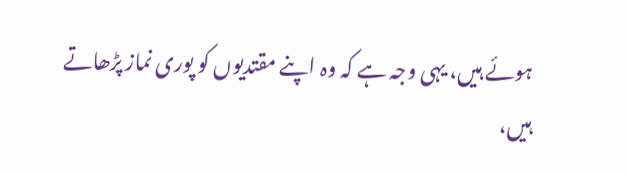ہوئے ہیں، یہی وجہ ہے کہ وہ اپنے مقتدیوں کو پوری نماز پڑھاتے ہیں،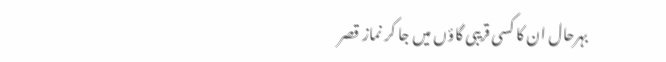بہرحال ان کا کسی قریبی گاؤں میں جا کر نماز قصر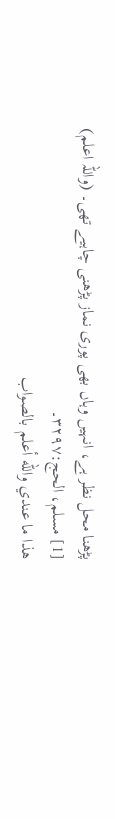پڑھنا محل نظر ہے، انہیں وہاں بھی پوری نماز پڑھنی چاہیے تھی۔ (واللہ اعلم)
[1] مسلم، الحج:۳۲۹۷۔
ھذا ما عندي والله أعلم بالصواب